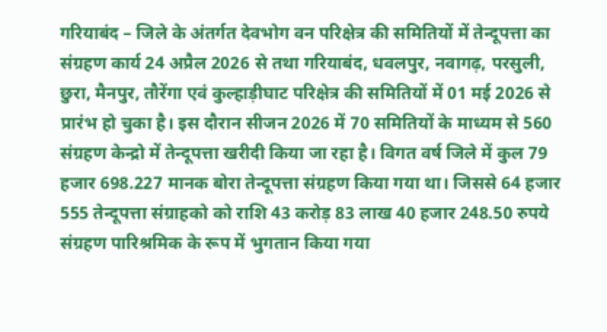गरियाबंद – जिले के अंतर्गत देवभोग वन परिक्षेत्र की समितियों में तेन्दूपत्ता का संग्रहण कार्य 24 अप्रैल 2026 से तथा गरियाबंद, धवलपुर, नवागढ़, परसुली, छुरा, मैनपुर, तौरेंगा एवं कुल्हाड़ीघाट परिक्षेत्र की समितियों में 01 मई 2026 से प्रारंभ हो चुका है। इस दौरान सीजन 2026 में 70 समितियों के माध्यम से 560 संग्रहण केन्द्रो में तेन्दूपत्ता खरीदी किया जा रहा है। विगत वर्ष जिले में कुल 79 हजार 698.227 मानक बोरा तेन्दूपत्ता संग्रहण किया गया था। जिससे 64 हजार 555 तेन्दूपत्ता संग्राहको को राशि 43 करोड़ 83 लाख 40 हजार 248.50 रुपये संग्रहण पारिश्रमिक के रूप में भुगतान किया गया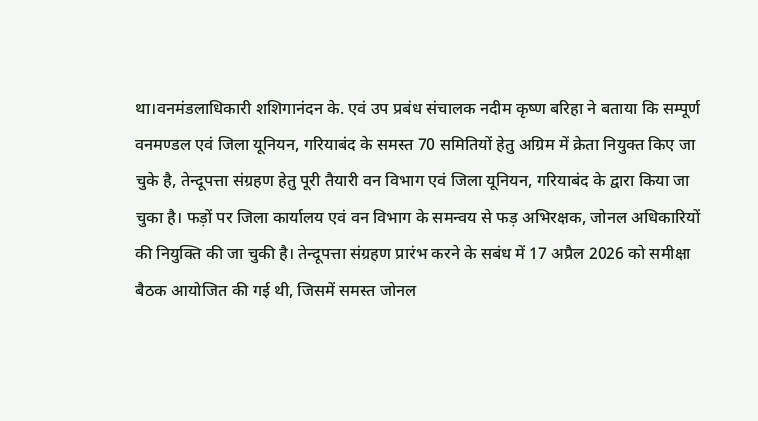था।वनमंडलाधिकारी शशिगानंदन के. एवं उप प्रबंध संचालक नदीम कृष्ण बरिहा ने बताया कि सम्पूर्ण वनमण्डल एवं जिला यूनियन, गरियाबंद के समस्त 70 समितियों हेतु अग्रिम में क्रेता नियुक्त किए जा चुके है, तेन्दूपत्ता संग्रहण हेतु पूरी तैयारी वन विभाग एवं जिला यूनियन, गरियाबंद के द्वारा किया जा चुका है। फड़ों पर जिला कार्यालय एवं वन विभाग के समन्वय से फड़ अभिरक्षक, जोनल अधिकारियों की नियुक्ति की जा चुकी है। तेन्दूपत्ता संग्रहण प्रारंभ करने के सबंध में 17 अप्रैल 2026 को समीक्षा बैठक आयोजित की गई थी, जिसमें समस्त जोनल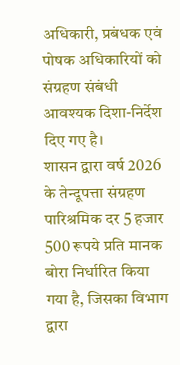अधिकारी, प्रबंधक एवं पोषक अधिकारियों को संग्रहण संबंधी आवश्यक दिशा-निर्देश दिए गए है।
शासन द्वारा वर्ष 2026 के तेन्दूपत्ता संग्रहण पारिश्रमिक दर 5 हजार 500 रूपये प्रति मानक बोरा निर्धारित किया गया है, जिसका विभाग द्वारा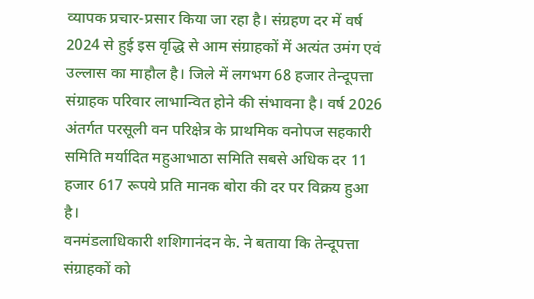व्यापक प्रचार-प्रसार किया जा रहा है। संग्रहण दर में वर्ष 2024 से हुई इस वृद्धि से आम संग्राहकों में अत्यंत उमंग एवं उल्लास का माहौल है। जिले में लगभग 68 हजार तेन्दूपत्ता संग्राहक परिवार लाभान्वित होने की संभावना है। वर्ष 2026 अंतर्गत परसूली वन परिक्षेत्र के प्राथमिक वनोपज सहकारी समिति मर्यादित महुआभाठा समिति सबसे अधिक दर 11 हजार 617 रूपये प्रति मानक बोरा की दर पर विक्रय हुआ है।
वनमंडलाधिकारी शशिगानंदन के. ने बताया कि तेन्दूपत्ता संग्राहकों को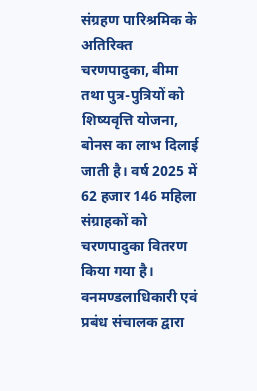संग्रहण पारिश्रमिक के अतिरिक्त चरणपादुका, बीमा तथा पुत्र-पुत्रियों को शिष्यवृत्ति योजना, बोनस का लाभ दिलाई जाती है। वर्ष 2025 में 62 हजार 146 महिला संग्राहकों को चरणपादुका वितरण किया गया है। वनमण्डलाधिकारी एवं प्रबंध संचालक द्वारा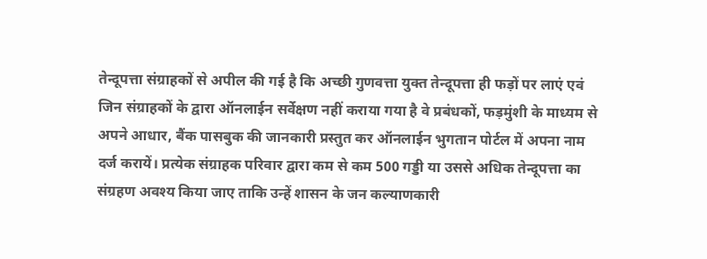तेन्दूपत्ता संग्राहकों से अपील की गई है कि अच्छी गुणवत्ता युक्त तेन्दूपत्ता ही फड़ों पर लाएं एवं जिन संग्राहकों के द्वारा ऑनलाईन सर्वेक्षण नहीं कराया गया है वे प्रबंधकों, फड़मुंशी के माध्यम से अपने आधार, बैंक पासबुक की जानकारी प्रस्तुत कर ऑनलाईन भुगतान पोर्टल में अपना नाम दर्ज करायें। प्रत्येक संग्राहक परिवार द्वारा कम से कम 500 गड्डी या उससे अधिक तेन्दूपत्ता का संग्रहण अवश्य किया जाए ताकि उन्हें शासन के जन कल्याणकारी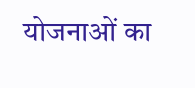योजनाओं का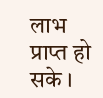लाभ प्राप्त हो सके ।